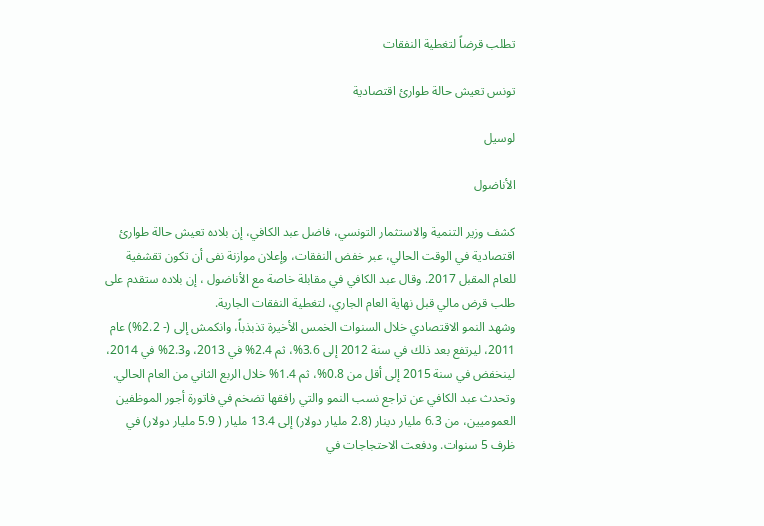تطلب قرضاً لتغطية النفقات

تونس تعيش حالة طوارئ اقتصادية

لوسيل

الأناضول

كشف وزير التنمية والاستثمار التونسي، فاضل عبد الكافي، إن بلاده تعيش حالة طوارئ اقتصادية في الوقت الحالي، عبر خفض النفقات، وإعلان موازنة نفى أن تكون تقشفية للعام المقبل 2017. وقال عبد الكافي في مقابلة خاصة مع الأناضول ، إن بلاده ستقدم على طلب قرض مالي قبل نهاية العام الجاري، لتغطية النفقات الجارية.
وشهد النمو الاقتصادي خلال السنوات الخمس الأخيرة تذبذباً، وانكمش إلى (- 2.2%) عام 2011، ليرتفع بعد ذلك في سنة 2012 إلى 3.6%، ثم 2.4% في 2013، و2.3% في 2014، لينخفض في سنة 2015 إلى أقل من 0.8%، ثم 1.4% خلال الربع الثاني من العام الحالي. وتحدث عبد الكافي عن تراجع نسب النمو والتي رافقها تضخم في فاتورة أجور الموظفين العموميين، من 6.3 مليار دينار (2.8 مليار دولار) إلى 13.4 مليار ( 5.9 مليار دولار) في ظرف 5 سنوات. ودفعت الاحتجاجات في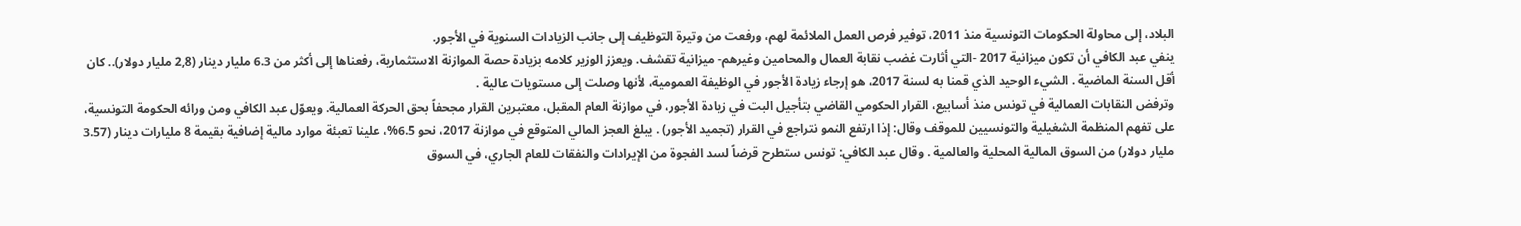البلاد، إلى محاولة الحكومات التونسية منذ 2011، توفير فرص العمل الملائمة لهم، ورفعت من وتيرة التوظيف إلى جانب الزيادات السنوية في الأجور.
ينفي عبد الكافي أن تكون ميزانية 2017 -التي أثارت غضب نقابة العمال والمحامين وغيرهم- ميزانية تقشف. ويعزز الوزير كلامه بزيادة حصة الموازنة الاستثمارية، رفعناها إلى أكثر من 6.3 مليار دينار (2,8 مليار دولار).. كان أقل السنة الماضية . الشيء الوحيد الذي قمنا به لسنة 2017، هو إرجاء زيادة الأجور في الوظيفة العمومية، لأنها وصلت إلى مستويات عالية .
وترفض النقابات العمالية في تونس منذ أسابيع، القرار الحكومي القاضي بتأجيل البت في زيادة الأجور، في موازنة العام المقبل، معتبرين القرار مجحفاً بحق الحركة العمالية. ويعوّل عبد الكافي ومن ورائه الحكومة التونسية، على تفهم المنظمة الشغيلية والتونسيين للموقف وقال: إذا ارتفع النمو نتراجع في القرار (تجميد الأجور) . يبلغ العجز المالي المتوقع في موازنة 2017، نحو 6.5%، علينا تعبئة موارد مالية إضافية بقيمة 8 مليارات دينار (3.57 مليار دولار) من السوق المالية المحلية والعالمية . وقال عبد الكافي: تونس ستطرح قرضاً لسد الفجوة من الإيرادات والنفقات للعام الجاري، في السوق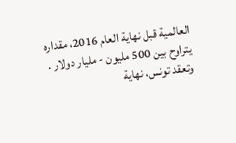العالمية قبل نهاية العام 2016، مقداره يتراوح بين 500 مليون - مليار دولار . وتعقد تونس، نهاية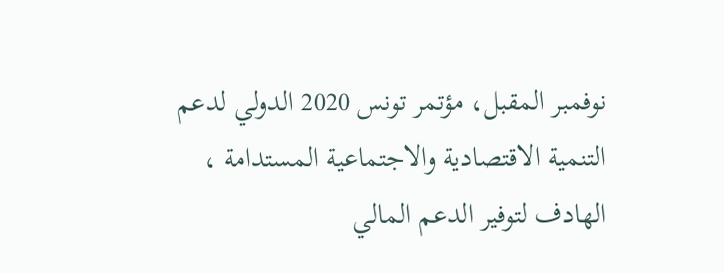نوفمبر المقبل، مؤتمر تونس 2020 الدولي لدعم التنمية الاقتصادية والاجتماعية المستدامة ، الهادف لتوفير الدعم المالي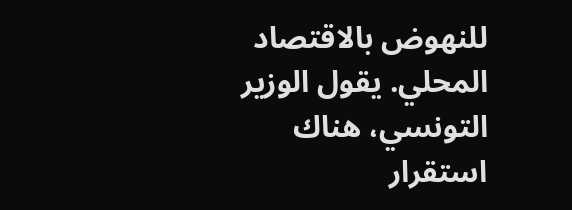للنهوض بالاقتصاد المحلي. يقول الوزير التونسي، هناك استقرار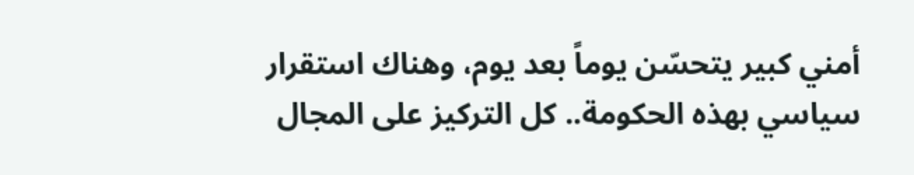أمني كبير يتحسّن يوماً بعد يوم، وهناك استقرار سياسي بهذه الحكومة.. كل التركيز على المجال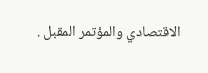الاقتصادي والمؤتمر المقبل .